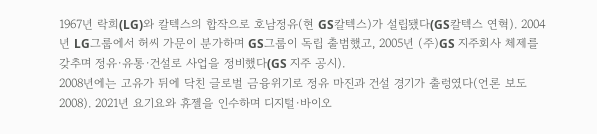1967년 락희(LG)와 칼텍스의 합작으로 호남정유(현 GS칼텍스)가 설립됐다(GS칼텍스 연혁). 2004년 LG그룹에서 허씨 가문이 분가하며 GS그룹이 독립 출범했고, 2005년 (주)GS 지주회사 체제를 갖추며 정유·유통·건설로 사업을 정비했다(GS 지주 공시).
2008년에는 고유가 뒤에 닥친 글로벌 금융위기로 정유 마진과 건설 경기가 출렁였다(언론 보도 2008). 2021년 요기요와 휴젤을 인수하며 디지털·바이오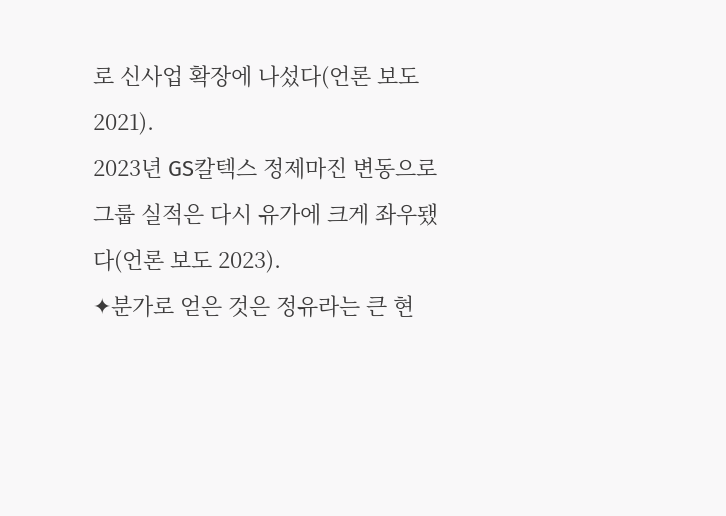로 신사업 확장에 나섰다(언론 보도 2021).
2023년 GS칼텍스 정제마진 변동으로 그룹 실적은 다시 유가에 크게 좌우됐다(언론 보도 2023).
✦분가로 얻은 것은 정유라는 큰 현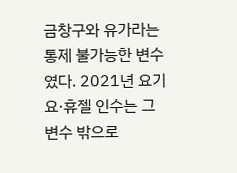금창구와 유가라는 통제 불가능한 변수였다. 2021년 요기요·휴젤 인수는 그 변수 밖으로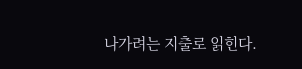나가려는 지출로 읽힌다.